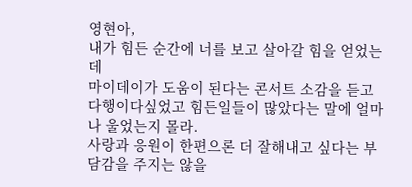영현아,
내가 힘든 순간에 너를 보고 살아갈 힘을 얻었는데
마이데이가 도움이 된다는 콘서트 소감을 듣고
다행이다싶었고 힘든일들이 많았다는 말에 얼마나 울었는지 몰라.
사랑과 응원이 한편으론 더 잘해내고 싶다는 부담감을 주지는 않을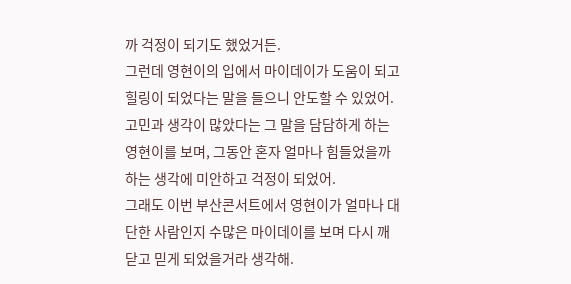까 걱정이 되기도 했었거든.
그런데 영현이의 입에서 마이데이가 도움이 되고 힐링이 되었다는 말을 들으니 안도할 수 있었어.
고민과 생각이 많았다는 그 말을 담담하게 하는 영현이를 보며, 그동안 혼자 얼마나 힘들었을까하는 생각에 미안하고 걱정이 되었어.
그래도 이번 부산콘서트에서 영현이가 얼마나 대단한 사람인지 수많은 마이데이를 보며 다시 깨닫고 믿게 되었을거라 생각해.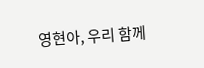영현아, 우리 함께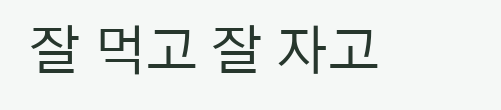잘 먹고 잘 자고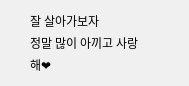잘 살아가보자
정말 많이 아끼고 사랑해❤